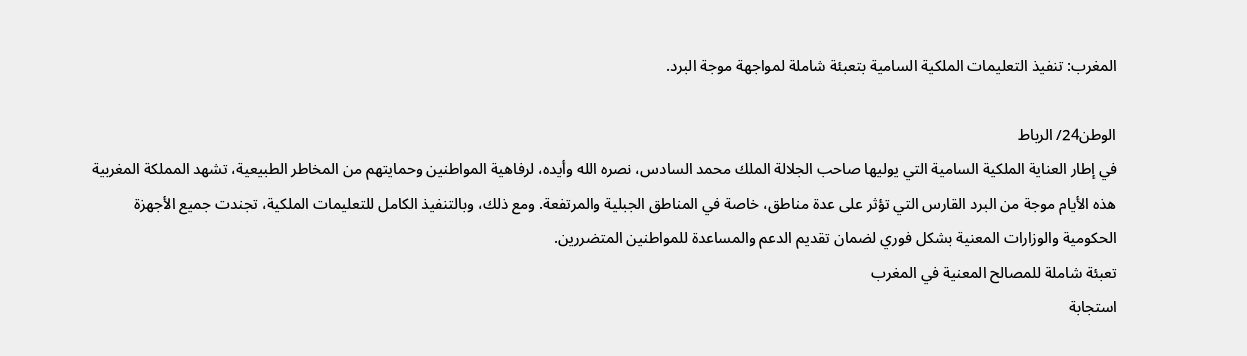المغرب: تنفيذ التعليمات الملكية السامية بتعبئة شاملة لمواجهة موجة البرد.

الوطن24/ الرباط
في إطار العناية الملكية السامية التي يوليها صاحب الجلالة الملك محمد السادس، نصره الله وأيده، لرفاهية المواطنين وحمايتهم من المخاطر الطبيعية، تشهد المملكة المغربية هذه الأيام موجة من البرد القارس التي تؤثر على عدة مناطق، خاصة في المناطق الجبلية والمرتفعة. ومع ذلك، وبالتنفيذ الكامل للتعليمات الملكية، تجندت جميع الأجهزة الحكومية والوزارات المعنية بشكل فوري لضمان تقديم الدعم والمساعدة للمواطنين المتضررين.
تعبئة شاملة للمصالح المعنية في المغرب
استجابة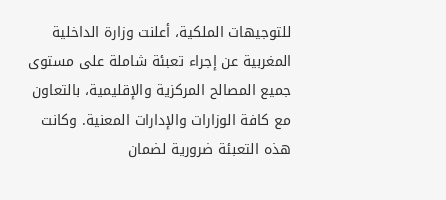للتوجيهات الملكية، أعلنت وزارة الداخلية المغربية عن إجراء تعبئة شاملة على مستوى جميع المصالح المركزية والإقليمية، بالتعاون مع كافة الوزارات والإدارات المعنية. وكانت هذه التعبئة ضرورية لضمان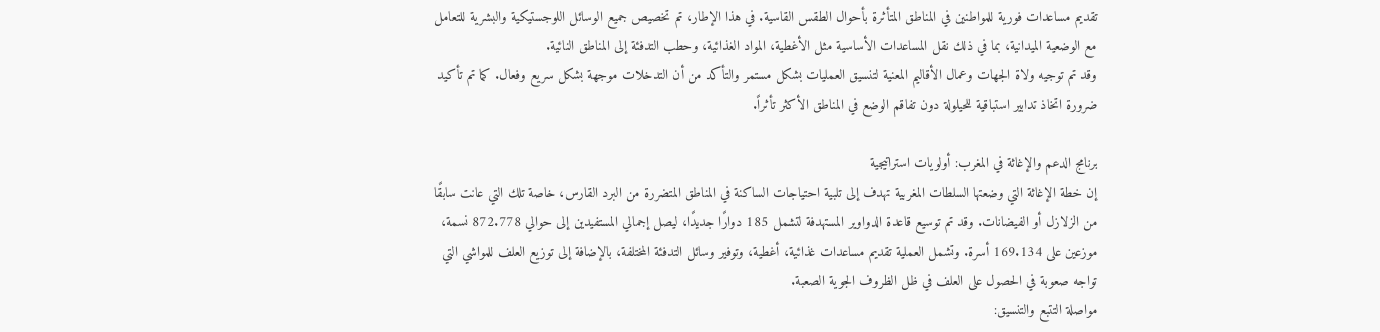تقديم مساعدات فورية للمواطنين في المناطق المتأثرة بأحوال الطقس القاسية. في هذا الإطار، تم تخصيص جميع الوسائل اللوجستيكية والبشرية للتعامل مع الوضعية الميدانية، بما في ذلك نقل المساعدات الأساسية مثل الأغطية، المواد الغذائية، وحطب التدفئة إلى المناطق النائية.
وقد تم توجيه ولاة الجهات وعمال الأقاليم المعنية لتنسيق العمليات بشكل مستمر والتأكد من أن التدخلات موجهة بشكل سريع وفعال. كما تم تأكيد ضرورة اتخاذ تدابير استباقية للحيلولة دون تفاقم الوضع في المناطق الأكثر تأثراً.

برنامج الدعم والإغاثة في المغرب: أولويات استراتيجية
إن خطة الإغاثة التي وضعتها السلطات المغربية تهدف إلى تلبية احتياجات الساكنة في المناطق المتضررة من البرد القارس، خاصة تلك التي عانت سابقًا من الزلازل أو الفيضانات. وقد تم توسيع قاعدة الدواوير المستهدفة لتشمل 185 دوارًا جديدًا، ليصل إجمالي المستفيدين إلى حوالي 872.778 نسمة، موزعين على 169.134 أسرة. وتشمل العملية تقديم مساعدات غذائية، أغطية، وتوفير وسائل التدفئة المختلفة، بالإضافة إلى توزيع العلف للمواشي التي تواجه صعوبة في الحصول على العلف في ظل الظروف الجوية الصعبة.
مواصلة التتبع والتنسيق: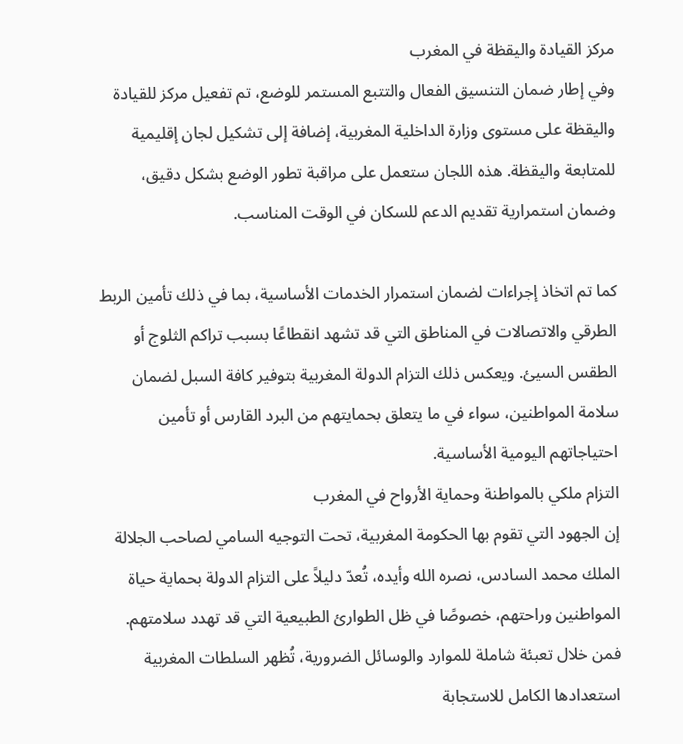مركز القيادة واليقظة في المغرب
وفي إطار ضمان التنسيق الفعال والتتبع المستمر للوضع، تم تفعيل مركز للقيادة واليقظة على مستوى وزارة الداخلية المغربية، إضافة إلى تشكيل لجان إقليمية للمتابعة واليقظة. هذه اللجان ستعمل على مراقبة تطور الوضع بشكل دقيق، وضمان استمرارية تقديم الدعم للسكان في الوقت المناسب.

كما تم اتخاذ إجراءات لضمان استمرار الخدمات الأساسية، بما في ذلك تأمين الربط الطرقي والاتصالات في المناطق التي قد تشهد انقطاعًا بسبب تراكم الثلوج أو الطقس السيئ. ويعكس ذلك التزام الدولة المغربية بتوفير كافة السبل لضمان سلامة المواطنين، سواء في ما يتعلق بحمايتهم من البرد القارس أو تأمين احتياجاتهم اليومية الأساسية.
التزام ملكي بالمواطنة وحماية الأرواح في المغرب
إن الجهود التي تقوم بها الحكومة المغربية، تحت التوجيه السامي لصاحب الجلالة الملك محمد السادس، نصره الله وأيده، تُعدّ دليلاً على التزام الدولة بحماية حياة المواطنين وراحتهم، خصوصًا في ظل الطوارئ الطبيعية التي قد تهدد سلامتهم. فمن خلال تعبئة شاملة للموارد والوسائل الضرورية، تُظهر السلطات المغربية استعدادها الكامل للاستجابة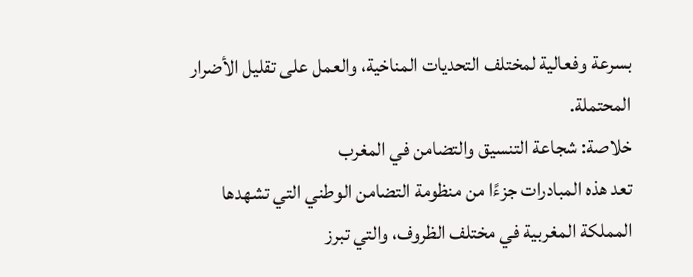بسرعة وفعالية لمختلف التحديات المناخية، والعمل على تقليل الأضرار المحتملة.
خلاصة: شجاعة التنسيق والتضامن في المغرب
تعد هذه المبادرات جزءًا من منظومة التضامن الوطني التي تشهدها المملكة المغربية في مختلف الظروف، والتي تبرز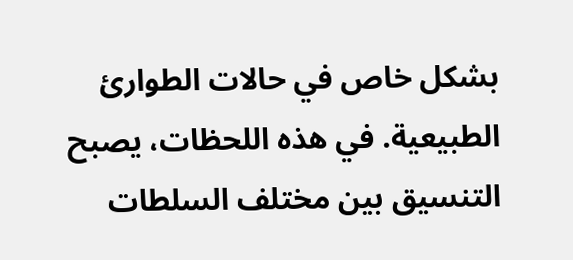بشكل خاص في حالات الطوارئ الطبيعية. في هذه اللحظات، يصبح التنسيق بين مختلف السلطات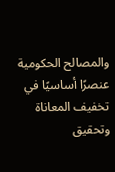والمصالح الحكومية عنصرًا أساسيًا في تخفيف المعاناة وتحقيق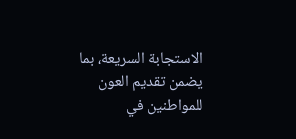الاستجابة السريعة، بما يضمن تقديم العون للمواطنين في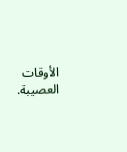الأوقات العصيبة.